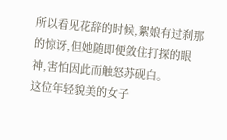所以看见花辞的时候,絮娘有过刹那的惊讶,但她随即便敛住打探的眼神,害怕因此而触怒苏砚白。
这位年轻貌美的女子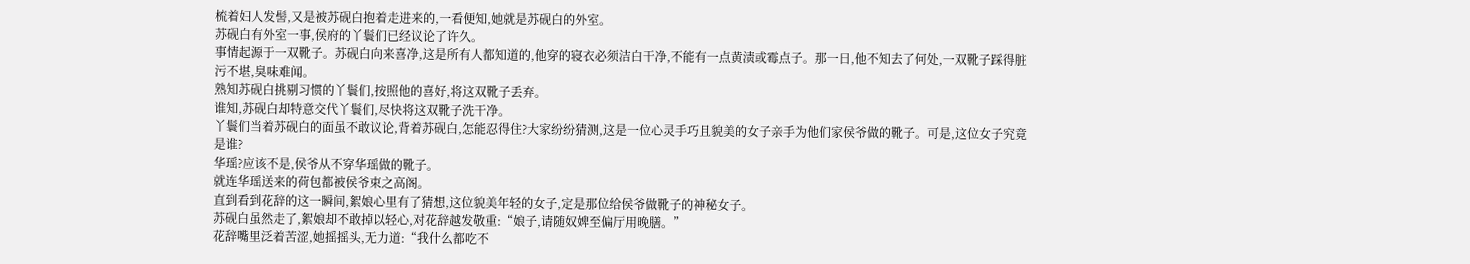梳着妇人发髻,又是被苏砚白抱着走进来的,一看便知,她就是苏砚白的外室。
苏砚白有外室一事,侯府的丫鬟们已经议论了许久。
事情起源于一双靴子。苏砚白向来喜净,这是所有人都知道的,他穿的寝衣必须洁白干净,不能有一点黄渍或霉点子。那一日,他不知去了何处,一双靴子踩得脏污不堪,臭味难闻。
熟知苏砚白挑剔习惯的丫鬟们,按照他的喜好,将这双靴子丢弃。
谁知,苏砚白却特意交代丫鬟们,尽快将这双靴子洗干净。
丫鬟们当着苏砚白的面虽不敢议论,背着苏砚白,怎能忍得住?大家纷纷猜测,这是一位心灵手巧且貌美的女子亲手为他们家侯爷做的靴子。可是,这位女子究竟是谁?
华瑶?应该不是,侯爷从不穿华瑶做的靴子。
就连华瑶送来的荷包都被侯爷束之高阁。
直到看到花辞的这一瞬间,絮娘心里有了猜想,这位貌美年轻的女子,定是那位给侯爷做靴子的神秘女子。
苏砚白虽然走了,絮娘却不敢掉以轻心,对花辞越发敬重:“娘子,请随奴婢至偏厅用晚膳。”
花辞嘴里泛着苦涩,她摇摇头,无力道:“我什么都吃不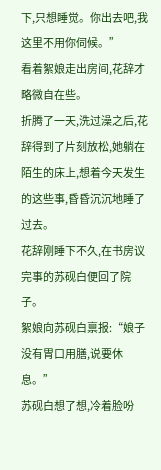下,只想睡觉。你出去吧,我这里不用你伺候。”
看着絮娘走出房间,花辞才略微自在些。
折腾了一天,洗过澡之后,花辞得到了片刻放松,她躺在陌生的床上,想着今天发生的这些事,昏昏沉沉地睡了过去。
花辞刚睡下不久,在书房议完事的苏砚白便回了院子。
絮娘向苏砚白禀报:“娘子没有胃口用膳,说要休息。”
苏砚白想了想,冷着脸吩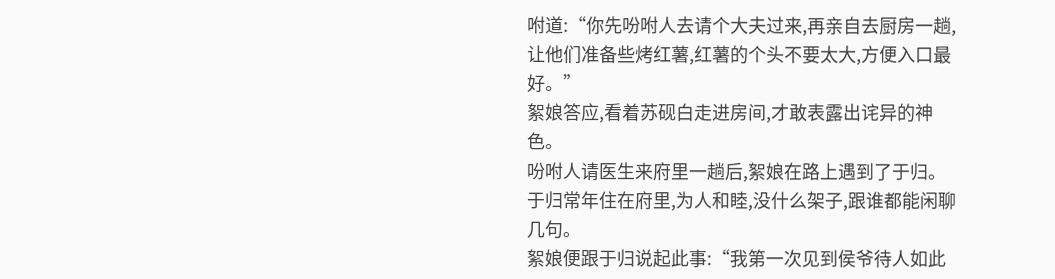咐道:“你先吩咐人去请个大夫过来,再亲自去厨房一趟,让他们准备些烤红薯,红薯的个头不要太大,方便入口最好。”
絮娘答应,看着苏砚白走进房间,才敢表露出诧异的神色。
吩咐人请医生来府里一趟后,絮娘在路上遇到了于归。于归常年住在府里,为人和睦,没什么架子,跟谁都能闲聊几句。
絮娘便跟于归说起此事:“我第一次见到侯爷待人如此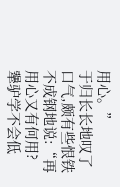用心。”
于归长长地叹了口气,颇有些恨铁不成钢地说:“再用心又有何用?犟驴学不会低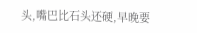头,嘴巴比石头还硬,早晚要